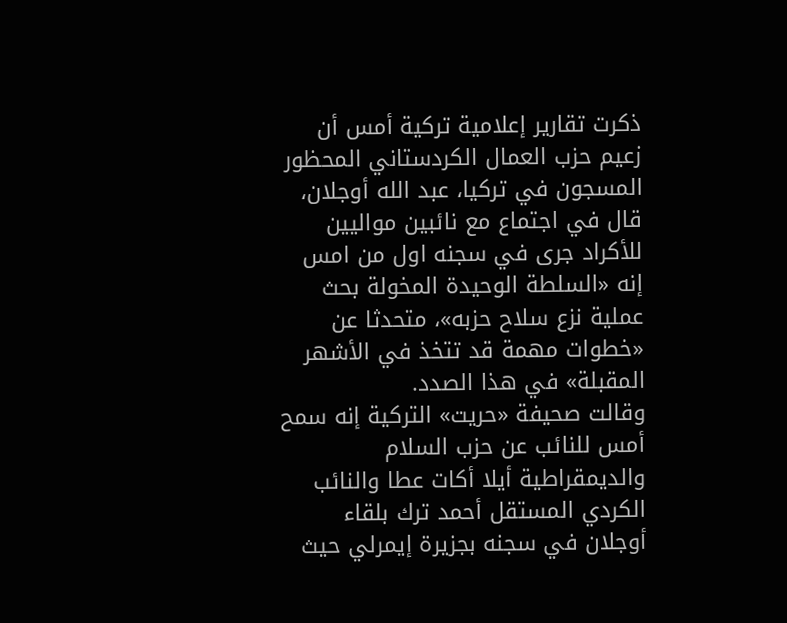ذكرت تقارير إعلامية تركية أمس أن زعيم حزب العمال الكردستاني المحظور المسجون في تركيا، عبد الله أوجلان، قال في اجتماع مع نائبين مواليين للأكراد جرى في سجنه اول من امس إنه «السلطة الوحيدة المخولة بحث عملية نزع سلاح حزبه»، متحدثا عن «خطوات مهمة قد تتخذ في الأشهر المقبلة» في هذا الصدد.
وقالت صحيفة «حريت» التركية إنه سمح أمس للنائب عن حزب السلام والديمقراطية أيلا أكات عطا والنائب الكردي المستقل أحمد ترك بلقاء أوجلان في سجنه بجزيرة إيمرلي حيث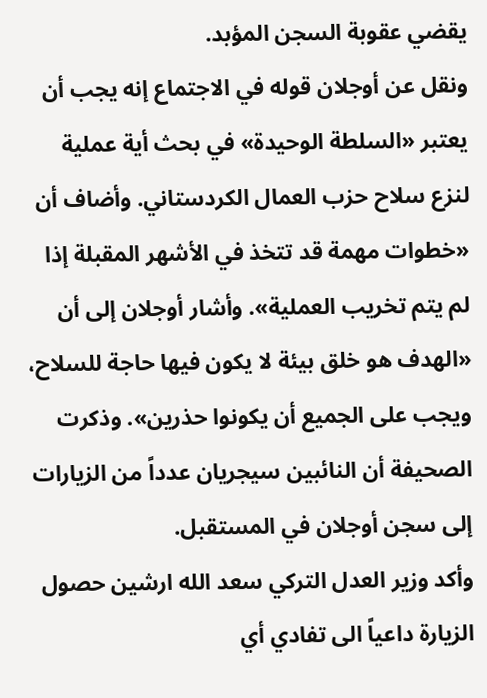يقضي عقوبة السجن المؤبد.
ونقل عن أوجلان قوله في الاجتماع إنه يجب أن يعتبر «السلطة الوحيدة» في بحث أية عملية لنزع سلاح حزب العمال الكردستاني. وأضاف أن «خطوات مهمة قد تتخذ في الأشهر المقبلة إذا لم يتم تخريب العملية». وأشار أوجلان إلى أن «الهدف هو خلق بيئة لا يكون فيها حاجة للسلاح، ويجب على الجميع أن يكونوا حذرين». وذكرت الصحيفة أن النائبين سيجريان عدداً من الزيارات إلى سجن أوجلان في المستقبل.
وأكد وزير العدل التركي سعد الله ارشين حصول الزيارة داعياً الى تفادي أي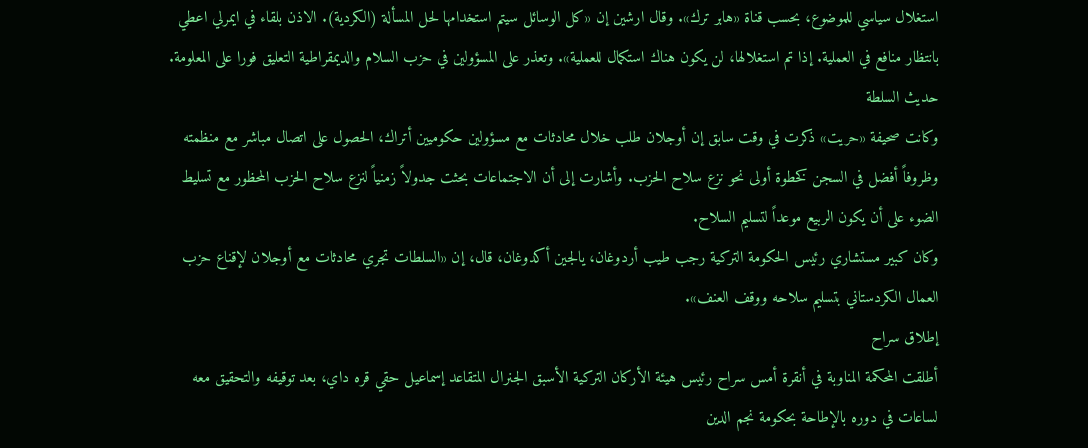استغلال سياسي للموضوع، بحسب قناة «هابر ترك». وقال ارشين إن «كل الوسائل سيتم استخدامها لحل المسألة (الكردية). الاذن بلقاء في ايمرلي اعطي بانتظار منافع في العملية. إذا تم استغلالها، لن يكون هناك استكمال للعملية». وتعذر على المسؤولين في حزب السلام والديمقراطية التعليق فورا على المعلومة.
حديث السلطة
وكانت صحيفة «حريت» ذكرت في وقت سابق إن أوجلان طلب خلال محادثات مع مسؤولين حكوميين أتراك، الحصول على اتصال مباشر مع منظمته وظروفاً أفضل في السجن كخطوة أولى نحو نزع سلاح الحزب. وأشارت إلى أن الاجتماعات بحثت جدولاً زمنياً لنزع سلاح الحزب المحظور مع تسليط الضوء على أن يكون الربيع موعداً لتسليم السلاح.
وكان كبير مستشاري رئيس الحكومة التركية رجب طيب أردوغان، يالجين أكدوغان، قال، إن «السلطات تجري محادثات مع أوجلان لإقناع حزب العمال الكردستاني بتسليم سلاحه ووقف العنف».
إطلاق سراح
أطلقت المحكمة المناوبة في أنقرة أمس سراح رئيس هيئة الأركان التركية الأسبق الجنرال المتقاعد إسماعيل حقي قره داي، بعد توقيفه والتحقيق معه لساعات في دوره بالإطاحة بحكومة نجم الدين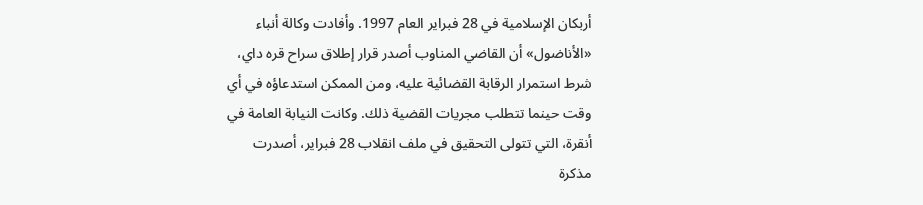أربكان الإسلامية في 28 فبراير العام 1997. وأفادت وكالة أنباء «الأناضول» أن القاضي المناوب أصدر قرار إطلاق سراح قره داي، شرط استمرار الرقابة القضائية عليه، ومن الممكن استدعاؤه في أي وقت حينما تتطلب مجريات القضية ذلك. وكانت النيابة العامة في أنقرة، التي تتولى التحقيق في ملف انقلاب 28 فبراير، أصدرت مذكرة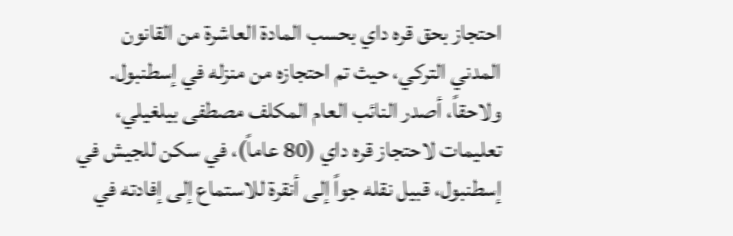احتجاز بحق قره داي بحسب المادة العاشرة من القانون المدني التركي، حيث تم احتجازه من منزله في إسطنبول. ولاحقاً، أصدر النائب العام المكلف مصطفى بيلغيلي، تعليمات لاحتجاز قره داي (80 عاماً)، في سكن للجيش في إسطنبول، قبيل نقله جواً إلى أنقرة للاستماع إلى إفادته في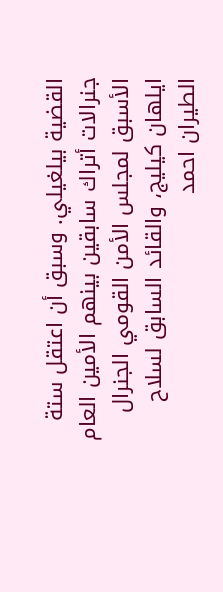القضية بيلغيلي. وسبق أن اعتقل ستة جنرالات أتراك سابقين بينهم الأمين العام الأسبق لمجلس الأمن القومي الجنرال ايلهان كيليج، والقائد السابق لسلاح الطيران احمد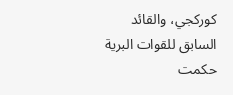كوركجي، والقائد السابق للقوات البرية حكمت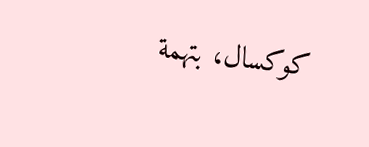كوكسال، بتهمة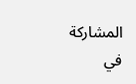المشاركة في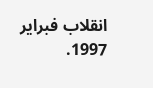انقلاب فبراير 1997.